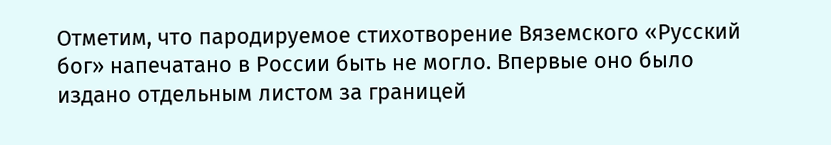Отметим, что пародируемое стихотворение Вяземского «Русский бог» напечатано в России быть не могло. Впервые оно было издано отдельным листом за границей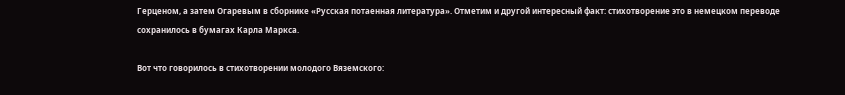Герценом, а затем Огаревым в сборнике «Русская потаенная литература». Отметим и другой интересный факт: стихотворение это в немецком переводе сохранилось в бумагах Карла Маркса.

Вот что говорилось в стихотворении молодого Вяземского: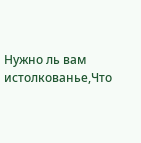Нужно ль вам истолкованье,Что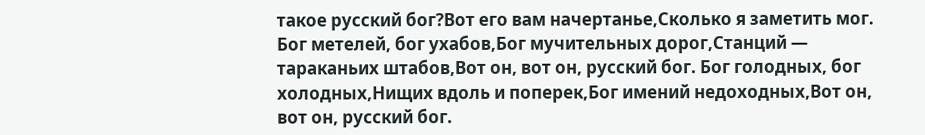такое русский бог?Вот его вам начертанье,Сколько я заметить мог. Бог метелей, бог ухабов,Бог мучительных дорог,Станций — тараканьих штабов,Вот он, вот он, русский бог. Бог голодных, бог холодных,Нищих вдоль и поперек,Бог имений недоходных,Вот он, вот он, русский бог.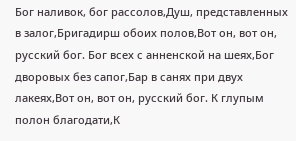Бог наливок, бог рассолов,Душ, представленных в залог,Бригадирш обоих полов,Вот он, вот он, русский бог. Бог всех с анненской на шеях,Бог дворовых без сапог,Бар в санях при двух лакеях,Вот он, вот он, русский бог. К глупым полон благодати,К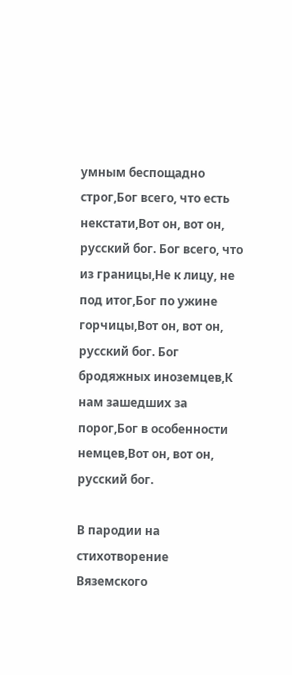умным беспощадно строг,Бог всего, что есть некстати,Вот он, вот он, русский бог. Бог всего, что из границы,Не к лицу, не под итог,Бог по ужине горчицы,Вот он, вот он, русский бог. Бог бродяжных иноземцев,К нам зашедших за порог,Бог в особенности немцев,Вот он, вот он, русский бог.

В пародии на стихотворение Вяземского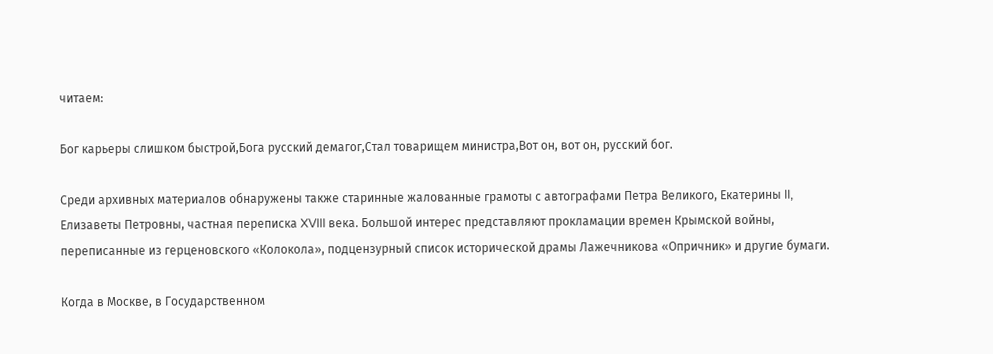читаем:

Бог карьеры слишком быстрой,Бога русский демагог,Стал товарищем министра,Вот он, вот он, русский бог.

Среди архивных материалов обнаружены также старинные жалованные грамоты с автографами Петра Великого, Екатерины II, Елизаветы Петровны, частная переписка XVIII века. Большой интерес представляют прокламации времен Крымской войны, переписанные из герценовского «Колокола», подцензурный список исторической драмы Лажечникова «Опричник» и другие бумаги.

Когда в Москве, в Государственном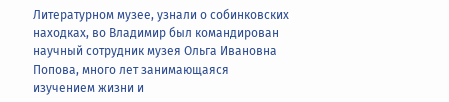Литературном музее, узнали о собинковских находках, во Владимир был командирован научный сотрудник музея Ольга Ивановна Попова, много лет занимающаяся изучением жизни и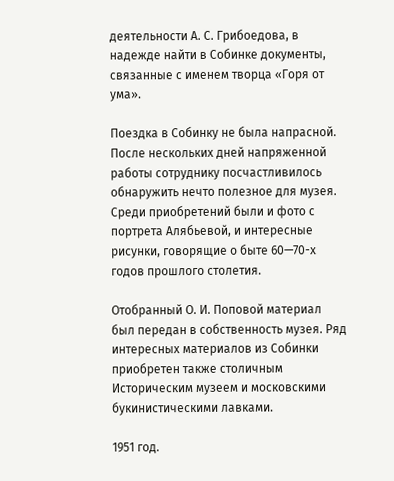деятельности А. С. Грибоедова, в надежде найти в Собинке документы, связанные с именем творца «Горя от ума».

Поездка в Собинку не была напрасной. После нескольких дней напряженной работы сотруднику посчастливилось обнаружить нечто полезное для музея. Среди приобретений были и фото с портрета Алябьевой, и интересные рисунки, говорящие о быте 60—70-х годов прошлого столетия.

Отобранный О. И. Поповой материал был передан в собственность музея. Ряд интересных материалов из Собинки приобретен также столичным Историческим музеем и московскими букинистическими лавками.

1951 год.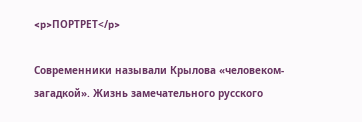<p>ПОРТРЕТ</p>

Современники называли Крылова «человеком-загадкой». Жизнь замечательного русского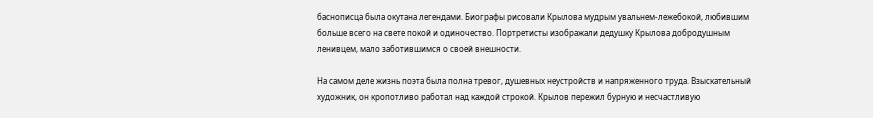баснописца была окутана легендами. Биографы рисовали Крылова мудрым увальнем-лежебокой, любившим больше всего на свете покой и одиночество. Портретисты изображали дедушку Крылова добродушным ленивцем, мало заботившимся о своей внешности.

На самом деле жизнь поэта была полна тревог, душевных неустройств и напряженного труда. Взыскательный художник, он кропотливо работал над каждой строкой. Крылов пережил бурную и несчастливую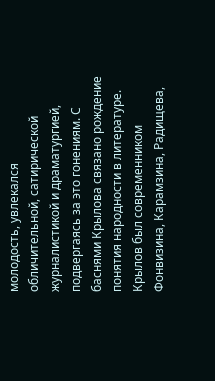молодость, увлекался обличительной, сатирической журналистикой и драматургией, подвергаясь за это гонениям. С баснями Крылова связано рождение понятия народности в литературе. Крылов был современником Фонвизина, Карамзина, Радищева,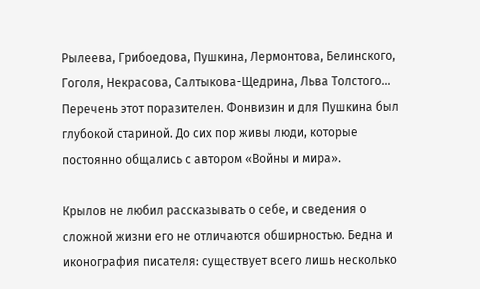Рылеева, Грибоедова, Пушкина, Лермонтова, Белинского, Гоголя, Некрасова, Салтыкова-Щедрина, Льва Толстого… Перечень этот поразителен. Фонвизин и для Пушкина был глубокой стариной. До сих пор живы люди, которые постоянно общались с автором «Войны и мира».

Крылов не любил рассказывать о себе, и сведения о сложной жизни его не отличаются обширностью. Бедна и иконография писателя: существует всего лишь несколько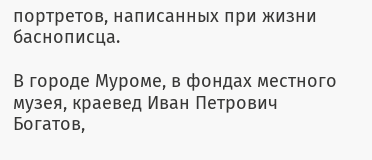портретов, написанных при жизни баснописца.

В городе Муроме, в фондах местного музея, краевед Иван Петрович Богатов,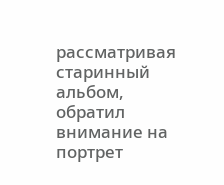рассматривая старинный альбом, обратил внимание на портрет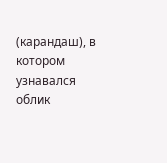(карандаш), в котором узнавался облик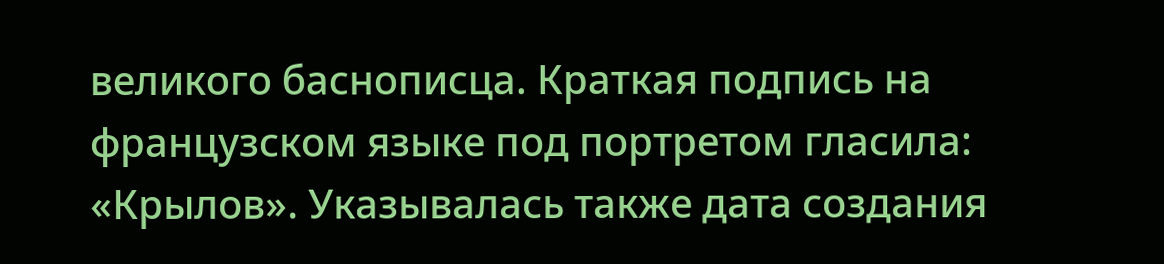великого баснописца. Краткая подпись на французском языке под портретом гласила: «Крылов». Указывалась также дата создания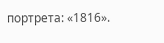портрета: «1816».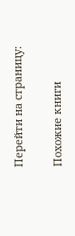Перейти на страницу:

Похожие книги